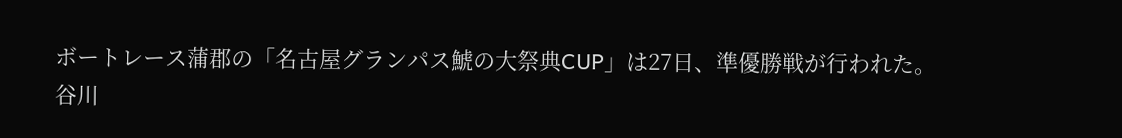ボートレース蒲郡の「名古屋グランパス鯱の大祭典CUP」は27日、準優勝戦が行われた。
谷川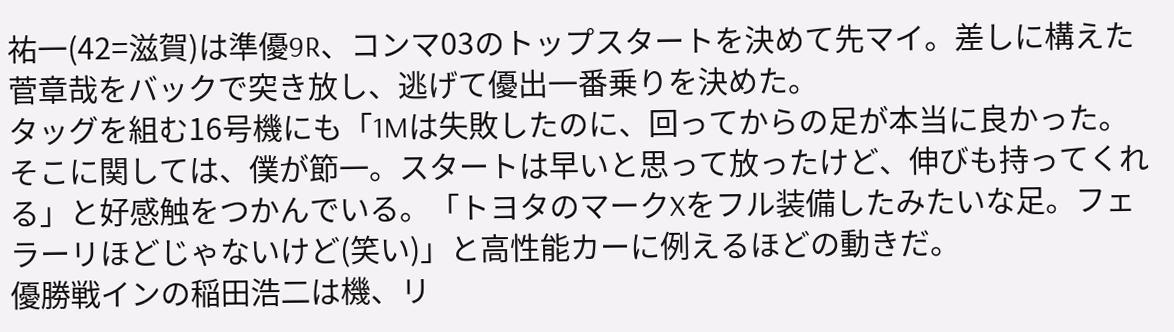祐一(42=滋賀)は準優9R、コンマ03のトップスタートを決めて先マイ。差しに構えた菅章哉をバックで突き放し、逃げて優出一番乗りを決めた。
タッグを組む16号機にも「1Mは失敗したのに、回ってからの足が本当に良かった。そこに関しては、僕が節一。スタートは早いと思って放ったけど、伸びも持ってくれる」と好感触をつかんでいる。「トヨタのマークXをフル装備したみたいな足。フェラーリほどじゃないけど(笑い)」と高性能カーに例えるほどの動きだ。
優勝戦インの稲田浩二は機、リ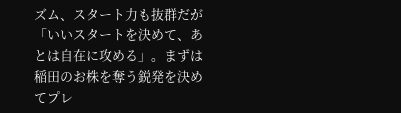ズム、スタート力も抜群だが「いいスタートを決めて、あとは自在に攻める」。まずは稲田のお株を奪う鋭発を決めてプレ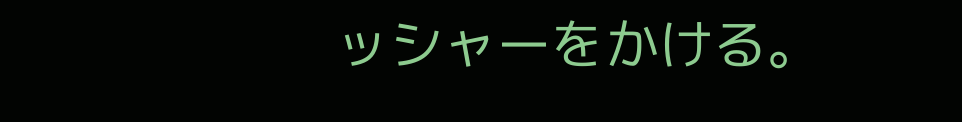ッシャーをかける。